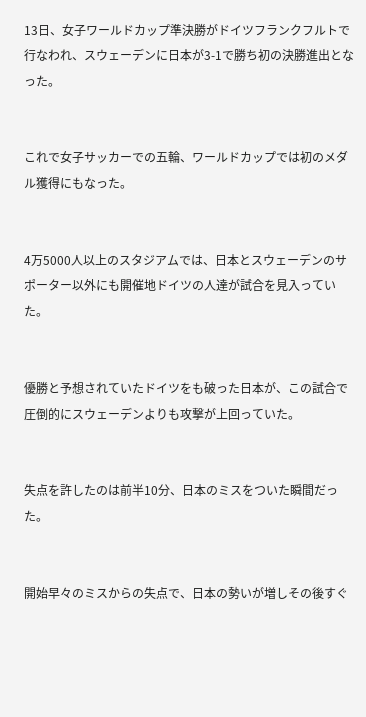13日、女子ワールドカップ準決勝がドイツフランクフルトで行なわれ、スウェーデンに日本が3-1で勝ち初の決勝進出となった。


これで女子サッカーでの五輪、ワールドカップでは初のメダル獲得にもなった。


4万5000人以上のスタジアムでは、日本とスウェーデンのサポーター以外にも開催地ドイツの人達が試合を見入っていた。


優勝と予想されていたドイツをも破った日本が、この試合で圧倒的にスウェーデンよりも攻撃が上回っていた。


失点を許したのは前半10分、日本のミスをついた瞬間だった。


開始早々のミスからの失点で、日本の勢いが増しその後すぐ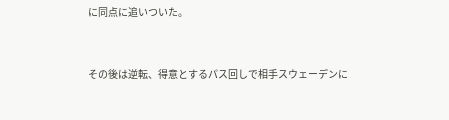に同点に追いついた。


その後は逆転、得意とするパス回しで相手スウェーデンに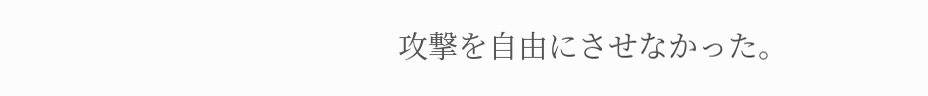攻撃を自由にさせなかった。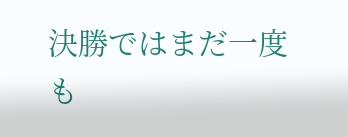決勝ではまだ一度も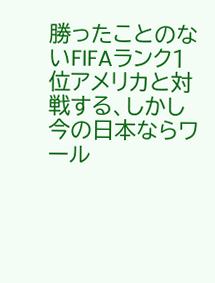勝ったことのないFIFAランク1位アメリカと対戦する、しかし今の日本ならワール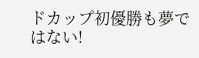ドカップ初優勝も夢ではない!